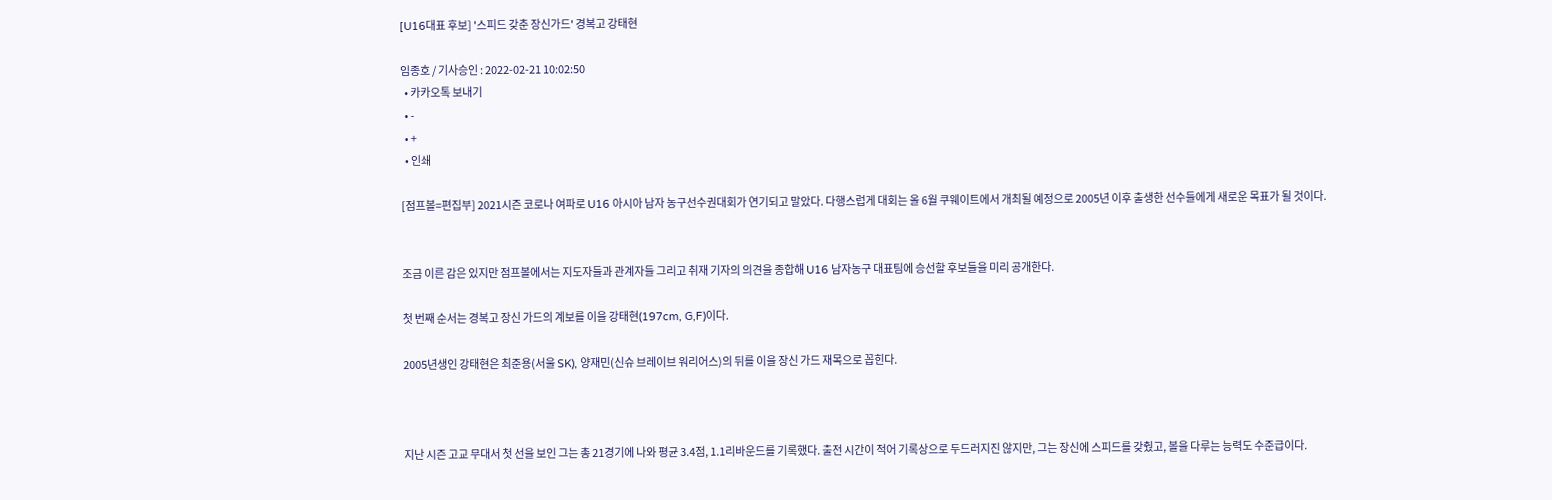[U16대표 후보] '스피드 갖춘 장신가드' 경복고 강태현

임종호 / 기사승인 : 2022-02-21 10:02:50
  • 카카오톡 보내기
  • -
  • +
  • 인쇄

[점프볼=편집부] 2021시즌 코로나 여파로 U16 아시아 남자 농구선수권대회가 연기되고 말았다. 다행스럽게 대회는 올 6월 쿠웨이트에서 개최될 예정으로 2005년 이후 출생한 선수들에게 새로운 목표가 될 것이다.


조금 이른 감은 있지만 점프볼에서는 지도자들과 관계자들 그리고 취재 기자의 의견을 종합해 U16 남자농구 대표팀에 승선할 후보들을 미리 공개한다.

첫 번째 순서는 경복고 장신 가드의 계보를 이을 강태현(197cm, G,F)이다.

2005년생인 강태현은 최준용(서울 SK), 양재민(신슈 브레이브 워리어스)의 뒤를 이을 장신 가드 재목으로 꼽힌다.



지난 시즌 고교 무대서 첫 선을 보인 그는 총 21경기에 나와 평균 3.4점, 1.1리바운드를 기록했다. 출전 시간이 적어 기록상으로 두드러지진 않지만, 그는 장신에 스피드를 갖췄고, 볼을 다루는 능력도 수준급이다.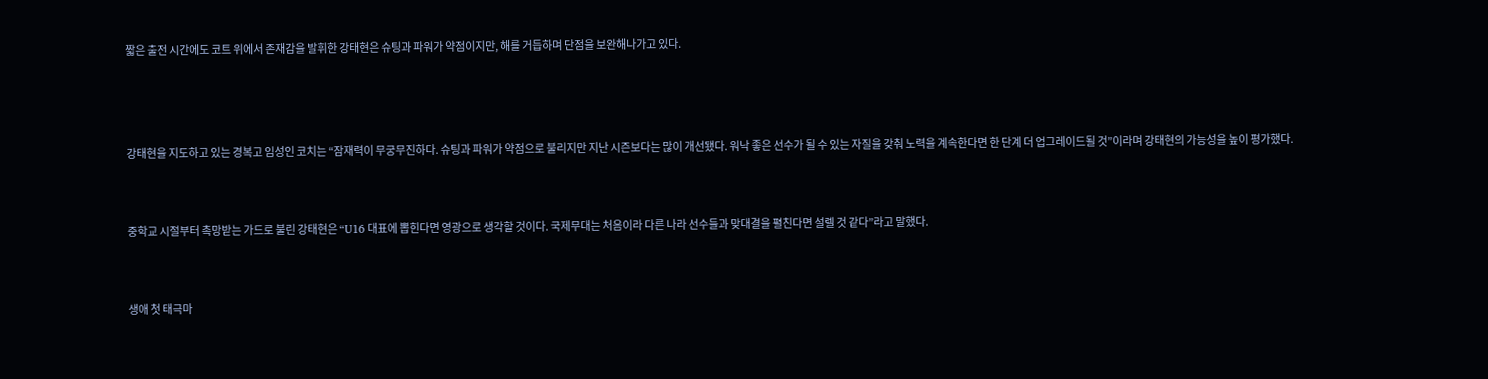짧은 출전 시간에도 코트 위에서 존재감을 발휘한 강태현은 슈팅과 파워가 약점이지만, 해를 거듭하며 단점을 보완해나가고 있다.



강태현을 지도하고 있는 경복고 임성인 코치는 “잠재력이 무궁무진하다. 슈팅과 파워가 약점으로 불리지만 지난 시즌보다는 많이 개선됐다. 워낙 좋은 선수가 될 수 있는 자질을 갖춰 노력을 계속한다면 한 단계 더 업그레이드될 것”이라며 강태현의 가능성을 높이 평가했다.


중학교 시절부터 촉망받는 가드로 불린 강태현은 “U16 대표에 뽑힌다면 영광으로 생각할 것이다. 국제무대는 처음이라 다른 나라 선수들과 맞대결을 펼친다면 설렐 것 같다”라고 말했다.


생애 첫 태극마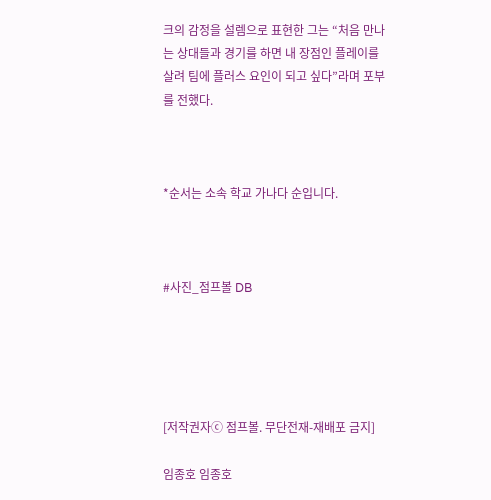크의 감정을 설렘으로 표현한 그는 “처음 만나는 상대들과 경기를 하면 내 장점인 플레이를 살려 팀에 플러스 요인이 되고 싶다”라며 포부를 전했다.



*순서는 소속 학교 가나다 순입니다.



#사진_점프볼 DB





[저작권자ⓒ 점프볼. 무단전재-재배포 금지]

임종호 임종호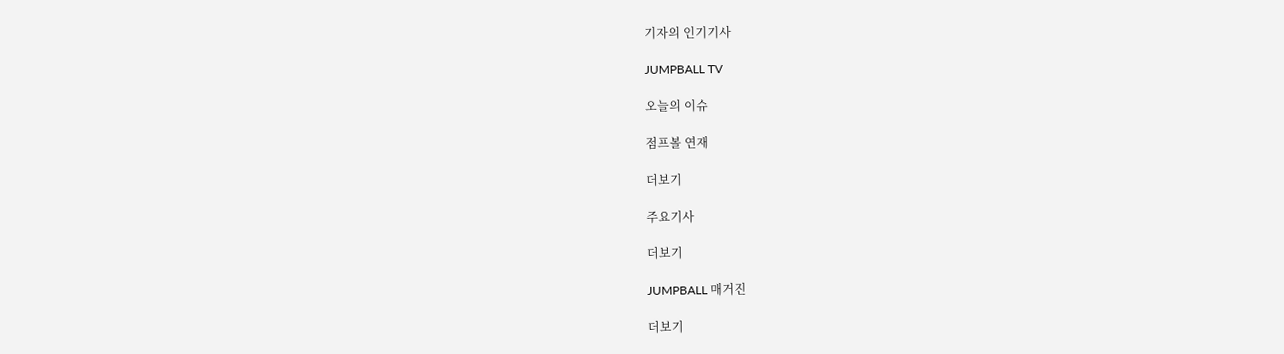기자의 인기기사

JUMPBALL TV

오늘의 이슈

점프볼 연재

더보기

주요기사

더보기

JUMPBALL 매거진

더보기